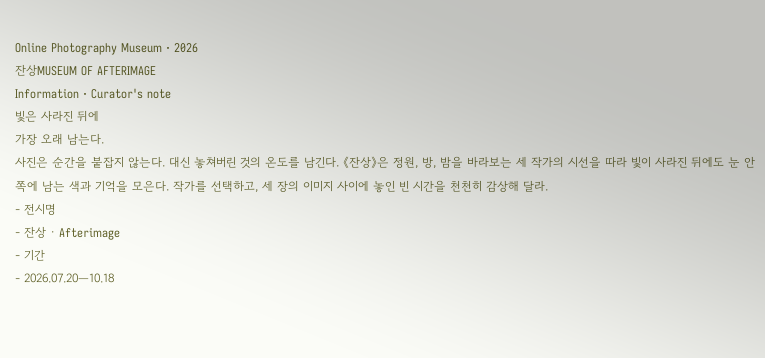Online Photography Museum · 2026
잔상MUSEUM OF AFTERIMAGE
Information · Curator's note
빛은 사라진 뒤에
가장 오래 남는다.
사진은 순간을 붙잡지 않는다. 대신 놓쳐버린 것의 온도를 남긴다. 《잔상》은 정원, 방, 밤을 바라보는 세 작가의 시선을 따라 빛이 사라진 뒤에도 눈 안쪽에 남는 색과 기억을 모은다. 작가를 선택하고, 세 장의 이미지 사이에 놓인 빈 시간을 천천히 감상해 달라.
- 전시명
- 잔상 · Afterimage
- 기간
- 2026.07.20—10.18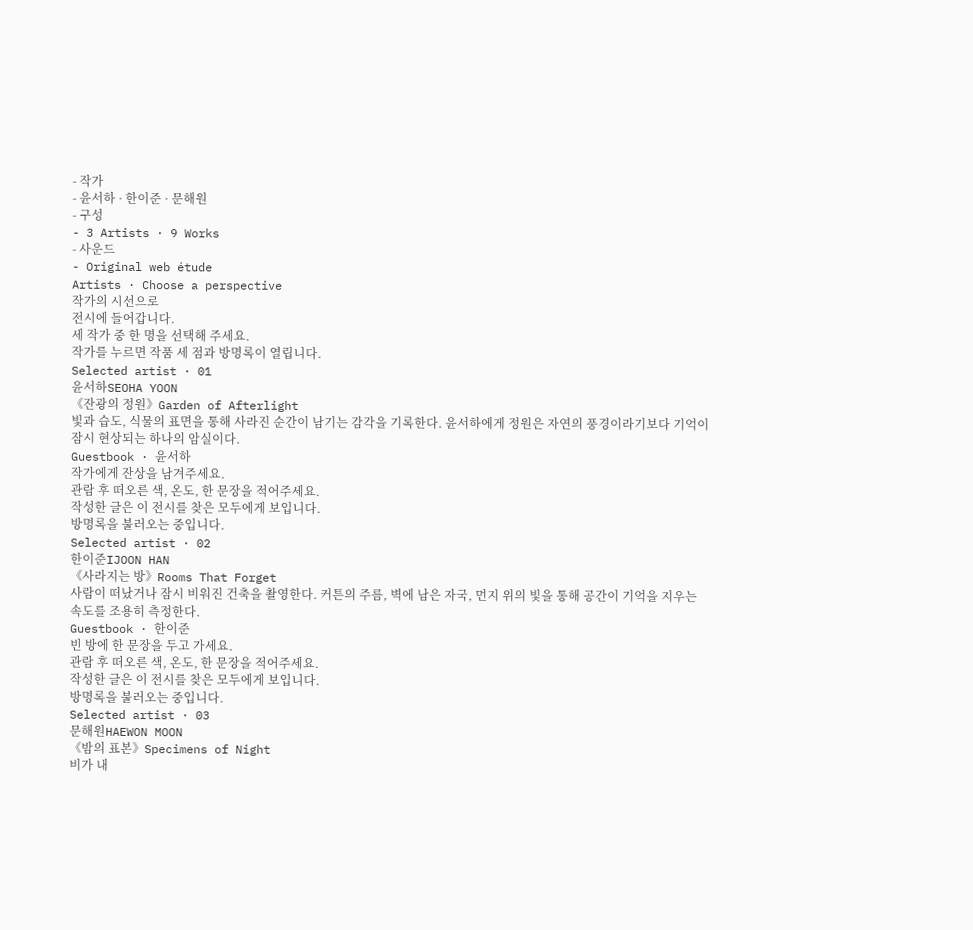- 작가
- 윤서하 · 한이준 · 문해원
- 구성
- 3 Artists · 9 Works
- 사운드
- Original web étude
Artists · Choose a perspective
작가의 시선으로
전시에 들어갑니다.
세 작가 중 한 명을 선택해 주세요.
작가를 누르면 작품 세 점과 방명록이 열립니다.
Selected artist · 01
윤서하SEOHA YOON
《잔광의 정원》Garden of Afterlight
빛과 습도, 식물의 표면을 통해 사라진 순간이 남기는 감각을 기록한다. 윤서하에게 정원은 자연의 풍경이라기보다 기억이 잠시 현상되는 하나의 암실이다.
Guestbook · 윤서하
작가에게 잔상을 남겨주세요.
관람 후 떠오른 색, 온도, 한 문장을 적어주세요.
작성한 글은 이 전시를 찾은 모두에게 보입니다.
방명록을 불러오는 중입니다.
Selected artist · 02
한이준IJOON HAN
《사라지는 방》Rooms That Forget
사람이 떠났거나 잠시 비워진 건축을 촬영한다. 커튼의 주름, 벽에 남은 자국, 먼지 위의 빛을 통해 공간이 기억을 지우는 속도를 조용히 측정한다.
Guestbook · 한이준
빈 방에 한 문장을 두고 가세요.
관람 후 떠오른 색, 온도, 한 문장을 적어주세요.
작성한 글은 이 전시를 찾은 모두에게 보입니다.
방명록을 불러오는 중입니다.
Selected artist · 03
문해원HAEWON MOON
《밤의 표본》Specimens of Night
비가 내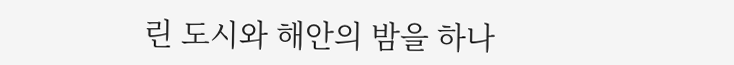린 도시와 해안의 밤을 하나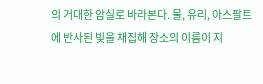의 거대한 암실로 바라본다. 물, 유리, 아스팔트에 반사된 빛을 채집해 장소의 이름이 지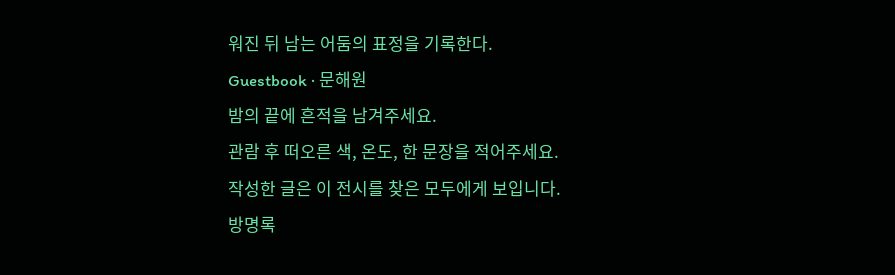워진 뒤 남는 어둠의 표정을 기록한다.
Guestbook · 문해원
밤의 끝에 흔적을 남겨주세요.
관람 후 떠오른 색, 온도, 한 문장을 적어주세요.
작성한 글은 이 전시를 찾은 모두에게 보입니다.
방명록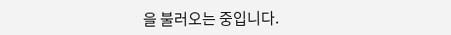을 불러오는 중입니다.